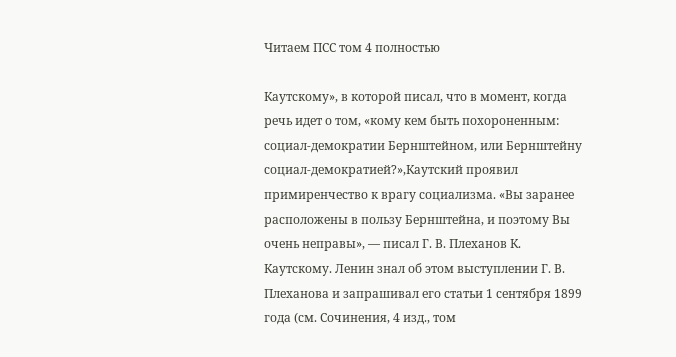Читаем ПСС том 4 полностью

Каутскому», в которой писал, что в момент, когда речь идет о том, «кому кем быть похороненным: социал-демократии Бернштейном, или Бернштейну социал-демократией?»,Каутский проявил примиренчество к врагу социализма. «Вы заранее расположены в пользу Бернштейна, и поэтому Вы очень неправы», — писал Г. В. Плеханов К. Каутскому. Ленин знал об этом выступлении Г. В. Плеханова и запрашивал его статьи 1 сентября 1899 года (см. Сочинения, 4 изд., том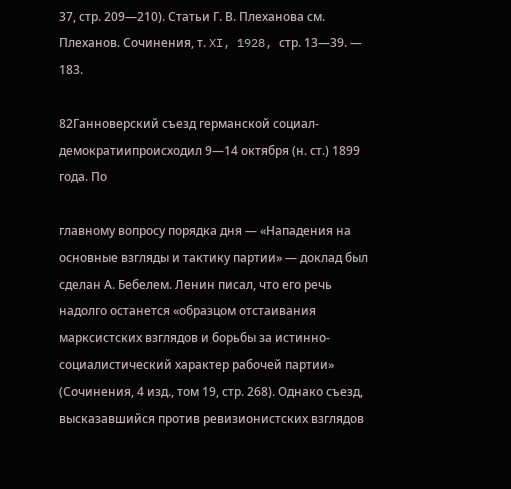37, стр. 209—210). Статьи Г. В. Плеханова см. Плеханов. Сочинения, т. XI, 1928, стр. 13—39. — 183.

82Ганноверский съезд германской социал-демократиипроисходил 9—14 октября (н. ст.) 1899 года. По

главному вопросу порядка дня — «Нападения на основные взгляды и тактику партии» — доклад был сделан А. Бебелем. Ленин писал, что его речь надолго останется «образцом отстаивания марксистских взглядов и борьбы за истинно-социалистический характер рабочей партии» (Сочинения, 4 изд., том 19, стр. 268). Однако съезд, высказавшийся против ревизионистских взглядов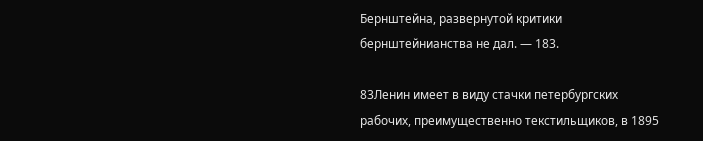Бернштейна, развернутой критики бернштейнианства не дал. — 183.

83Ленин имеет в виду стачки петербургских рабочих, преимущественно текстильщиков, в 1895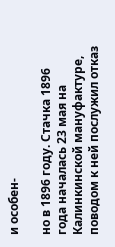и особен-

но в 1896 году. Стачка 1896 года началась 23 мая на Калинкинской мануфактуре, поводом к ней послужил отказ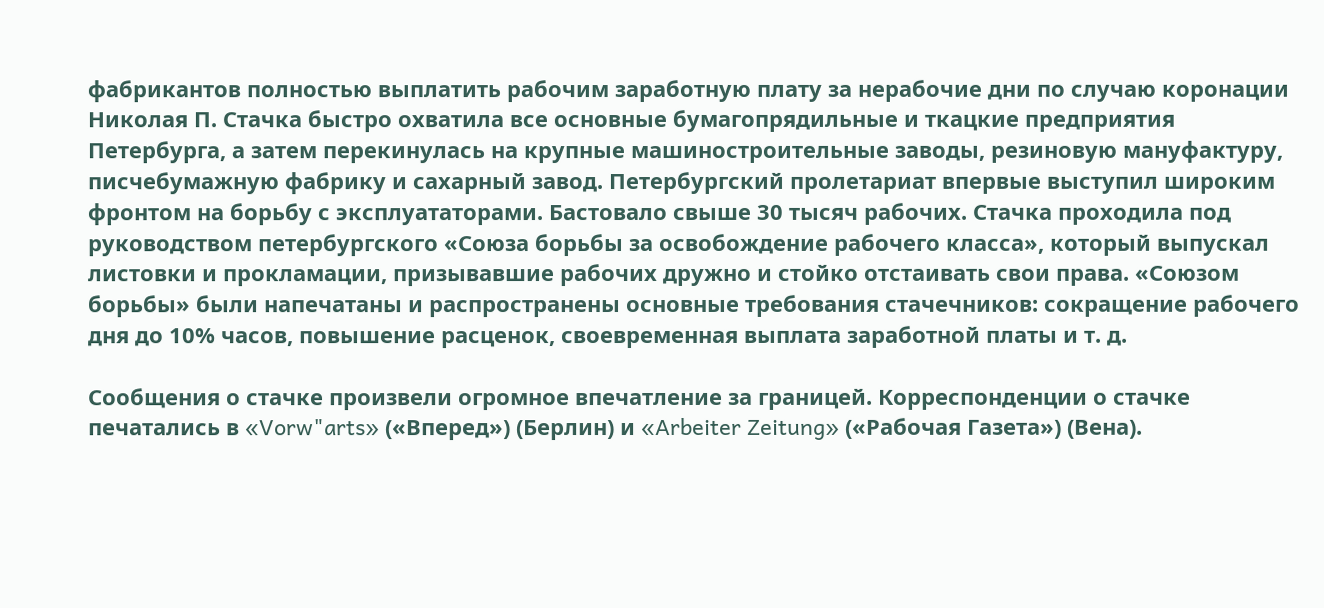фабрикантов полностью выплатить рабочим заработную плату за нерабочие дни по случаю коронации Николая П. Стачка быстро охватила все основные бумагопрядильные и ткацкие предприятия Петербурга, а затем перекинулась на крупные машиностроительные заводы, резиновую мануфактуру, писчебумажную фабрику и сахарный завод. Петербургский пролетариат впервые выступил широким фронтом на борьбу с эксплуататорами. Бастовало свыше 30 тысяч рабочих. Стачка проходила под руководством петербургского «Союза борьбы за освобождение рабочего класса», который выпускал листовки и прокламации, призывавшие рабочих дружно и стойко отстаивать свои права. «Союзом борьбы» были напечатаны и распространены основные требования стачечников: сокращение рабочего дня до 10% часов, повышение расценок, своевременная выплата заработной платы и т. д.

Сообщения о стачке произвели огромное впечатление за границей. Корреспонденции о стачке печатались в «Vorw"arts» («Вперед») (Берлин) и «Arbeiter Zeitung» («Рабочая Газета») (Вена).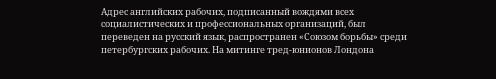Адрес английских рабочих, подписанный вождями всех социалистических и профессиональных организаций, был переведен на русский язык, распространен «Союзом борьбы» среди петербургских рабочих. На митинге тред-юнионов Лондона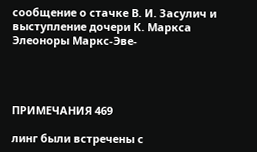сообщение о стачке В. И. Засулич и выступление дочери К. Маркса Элеоноры Маркс-Эве-




ПРИМЕЧАНИЯ 469

линг были встречены с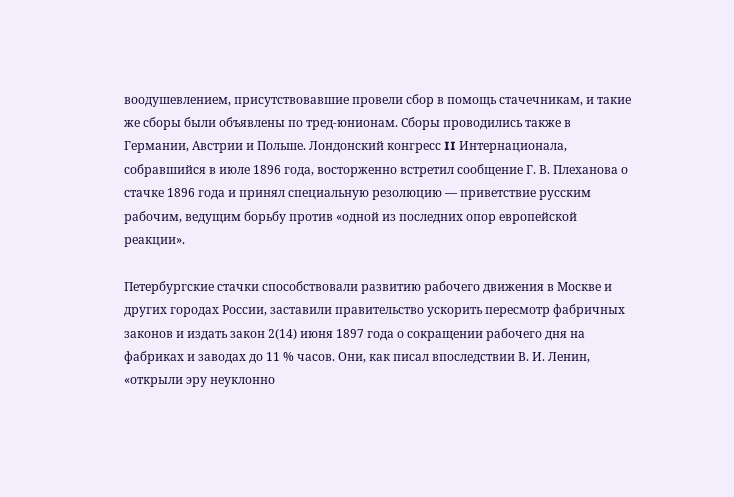воодушевлением, присутствовавшие провели сбор в помощь стачечникам, и такие же сборы были объявлены по тред-юнионам. Сборы проводились также в Германии, Австрии и Польше. Лондонский конгресс II Интернационала, собравшийся в июле 1896 года, восторженно встретил сообщение Г. В. Плеханова о стачке 1896 года и принял специальную резолюцию — приветствие русским рабочим, ведущим борьбу против «одной из последних опор европейской реакции».

Петербургские стачки способствовали развитию рабочего движения в Москве и других городах России, заставили правительство ускорить пересмотр фабричных законов и издать закон 2(14) июня 1897 года о сокращении рабочего дня на фабриках и заводах до 11 % часов. Они, как писал впоследствии В. И. Ленин, «открыли эру неуклонно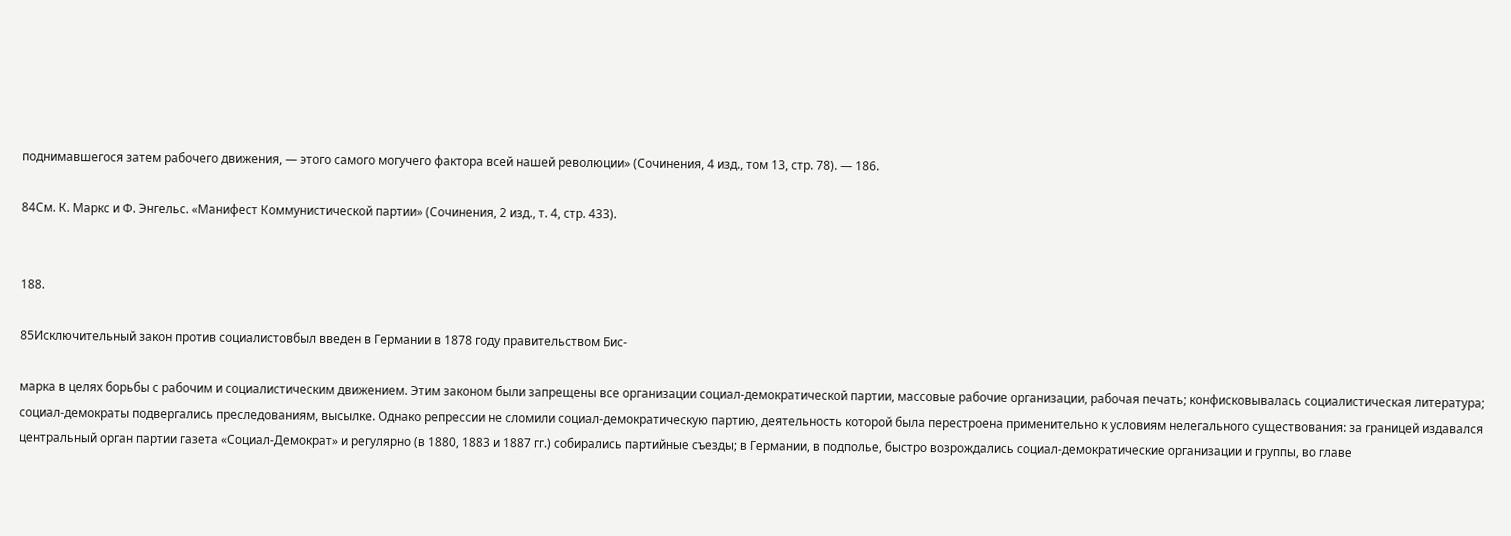поднимавшегося затем рабочего движения, — этого самого могучего фактора всей нашей революции» (Сочинения, 4 изд., том 13, стр. 78). — 186.

84См. К. Маркс и Ф. Энгельс. «Манифест Коммунистической партии» (Сочинения, 2 изд., т. 4, стр. 433).


188.

85Исключительный закон против социалистовбыл введен в Германии в 1878 году правительством Бис-

марка в целях борьбы с рабочим и социалистическим движением. Этим законом были запрещены все организации социал-демократической партии, массовые рабочие организации, рабочая печать; конфисковывалась социалистическая литература; социал-демократы подвергались преследованиям, высылке. Однако репрессии не сломили социал-демократическую партию, деятельность которой была перестроена применительно к условиям нелегального существования: за границей издавался центральный орган партии газета «Социал-Демократ» и регулярно (в 1880, 1883 и 1887 гг.) собирались партийные съезды; в Германии, в подполье, быстро возрождались социал-демократические организации и группы, во главе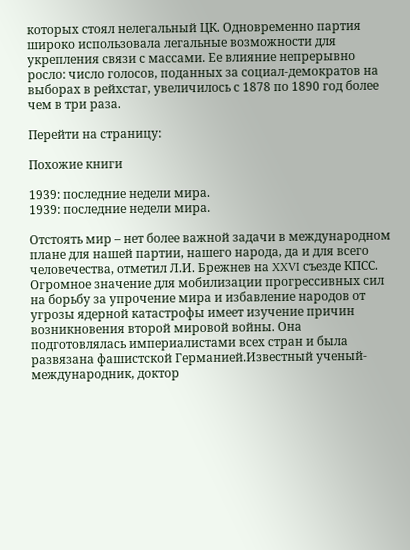которых стоял нелегальный ЦК. Одновременно партия широко использовала легальные возможности для укрепления связи с массами. Ее влияние непрерывно росло: число голосов, поданных за социал-демократов на выборах в рейхстаг, увеличилось с 1878 по 1890 год более чем в три раза.

Перейти на страницу:

Похожие книги

1939: последние недели мира.
1939: последние недели мира.

Отстоять мир – нет более важной задачи в международном плане для нашей партии, нашего народа, да и для всего человечества, отметил Л.И. Брежнев на XXVI съезде КПСС. Огромное значение для мобилизации прогрессивных сил на борьбу за упрочение мира и избавление народов от угрозы ядерной катастрофы имеет изучение причин возникновения второй мировой войны. Она подготовлялась империалистами всех стран и была развязана фашистской Германией.Известный ученый-международник, доктор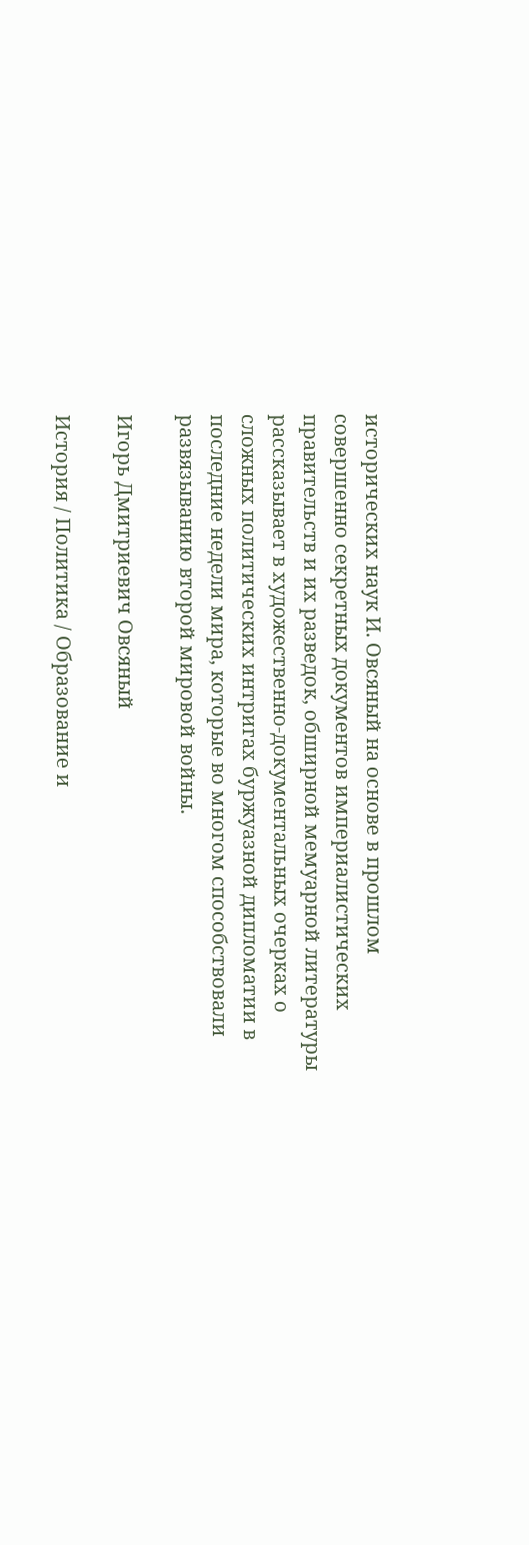исторических наук И. Овсяный на основе в прошлом совершенно секретных документов империалистических правительств и их разведок, обширной мемуарной литературы рассказывает в художественно-документальных очерках о сложных политических интригах буржуазной дипломатии в последние недели мира, которые во многом способствовали развязыванию второй мировой войны.

Игорь Дмитриевич Овсяный

История / Политика / Образование и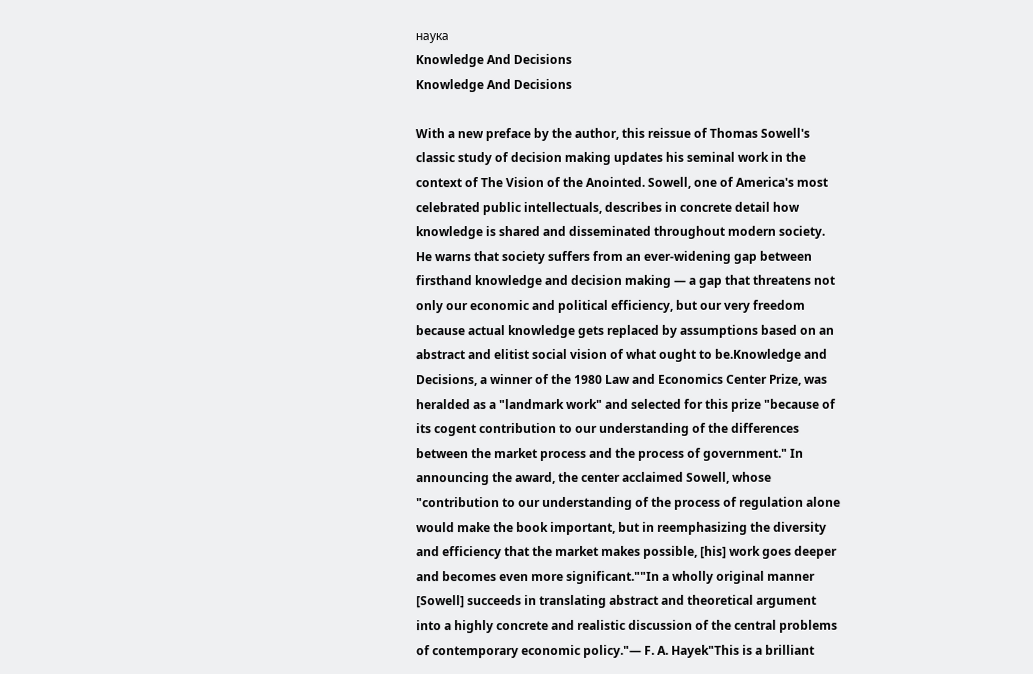наука
Knowledge And Decisions
Knowledge And Decisions

With a new preface by the author, this reissue of Thomas Sowell's classic study of decision making updates his seminal work in the context of The Vision of the Anointed. Sowell, one of America's most celebrated public intellectuals, describes in concrete detail how knowledge is shared and disseminated throughout modern society. He warns that society suffers from an ever-widening gap between firsthand knowledge and decision making — a gap that threatens not only our economic and political efficiency, but our very freedom because actual knowledge gets replaced by assumptions based on an abstract and elitist social vision of what ought to be.Knowledge and Decisions, a winner of the 1980 Law and Economics Center Prize, was heralded as a "landmark work" and selected for this prize "because of its cogent contribution to our understanding of the differences between the market process and the process of government." In announcing the award, the center acclaimed Sowell, whose "contribution to our understanding of the process of regulation alone would make the book important, but in reemphasizing the diversity and efficiency that the market makes possible, [his] work goes deeper and becomes even more significant.""In a wholly original manner [Sowell] succeeds in translating abstract and theoretical argument into a highly concrete and realistic discussion of the central problems of contemporary economic policy."— F. A. Hayek"This is a brilliant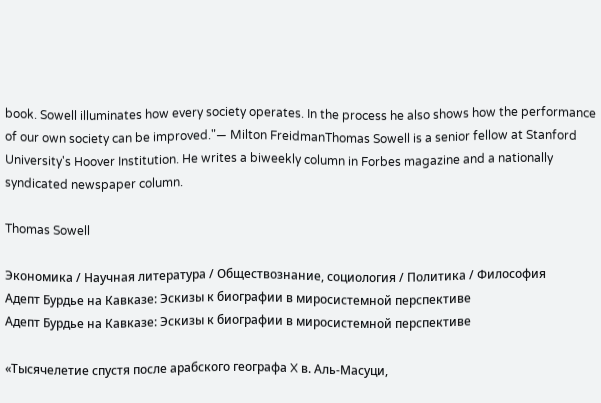book. Sowell illuminates how every society operates. In the process he also shows how the performance of our own society can be improved."— Milton FreidmanThomas Sowell is a senior fellow at Stanford University's Hoover Institution. He writes a biweekly column in Forbes magazine and a nationally syndicated newspaper column.

Thomas Sowell

Экономика / Научная литература / Обществознание, социология / Политика / Философия
Адепт Бурдье на Кавказе: Эскизы к биографии в миросистемной перспективе
Адепт Бурдье на Кавказе: Эскизы к биографии в миросистемной перспективе

«Тысячелетие спустя после арабского географа X в. Аль-Масуци,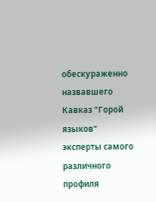обескураженно назвавшего Кавказ "Горой языков" эксперты самого различного профиля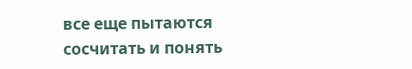все еще пытаются сосчитать и понять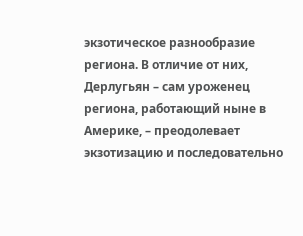экзотическое разнообразие региона. В отличие от них, Дерлугьян – сам уроженец региона, работающий ныне в Америке, – преодолевает экзотизацию и последовательно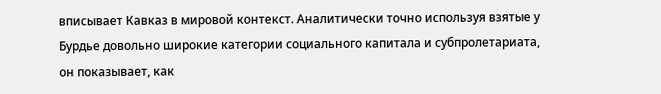вписывает Кавказ в мировой контекст. Аналитически точно используя взятые у Бурдье довольно широкие категории социального капитала и субпролетариата, он показывает, как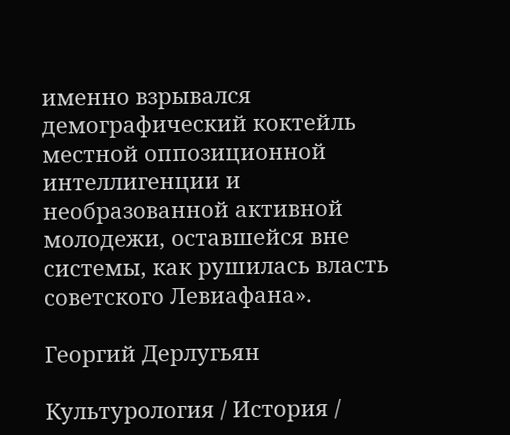именно взрывался демографический коктейль местной оппозиционной интеллигенции и необразованной активной молодежи, оставшейся вне системы, как рушилась власть советского Левиафана».

Георгий Дерлугьян

Культурология / История /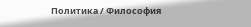Политика / Философия